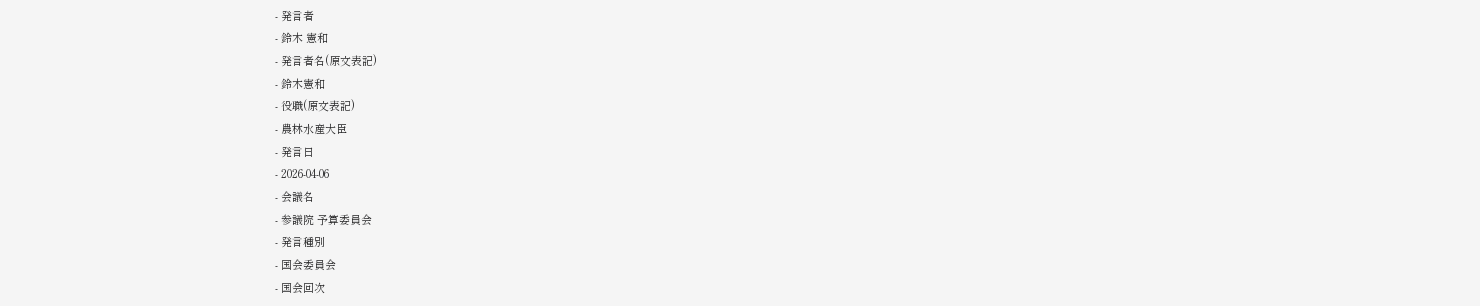- 発言者
- 鈴木 憲和
- 発言者名(原文表記)
- 鈴木憲和
- 役職(原文表記)
- 農林水産大臣
- 発言日
- 2026-04-06
- 会議名
- 参議院 予算委員会
- 発言種別
- 国会委員会
- 国会回次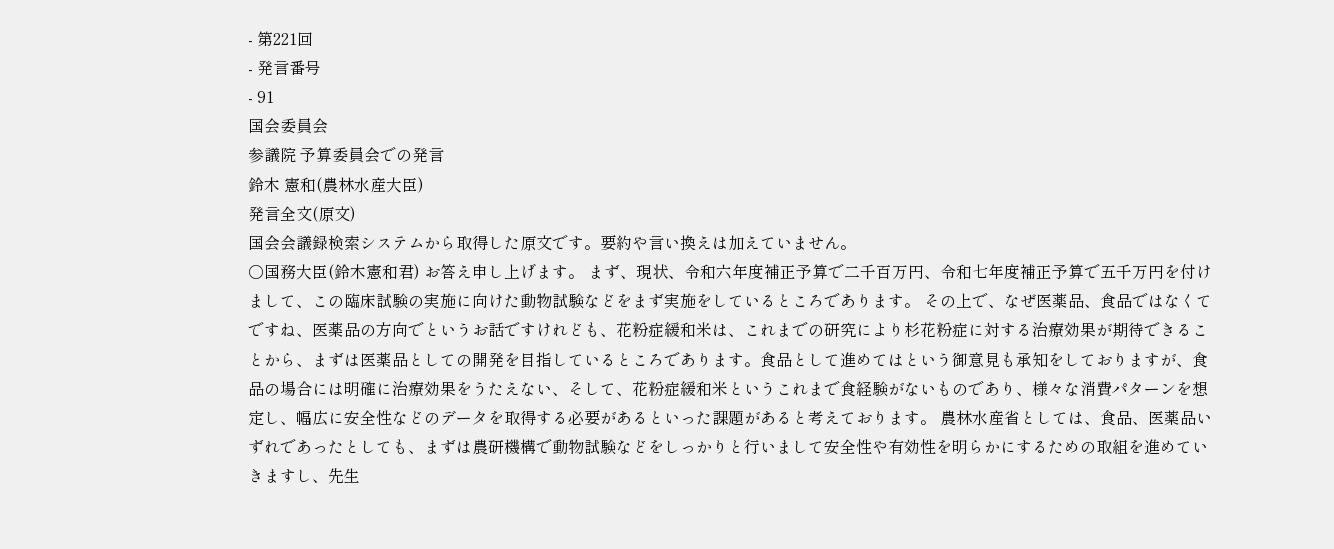- 第221回
- 発言番号
- 91
国会委員会
参議院 予算委員会での発言
鈴木 憲和(農林水産大臣)
発言全文(原文)
国会会議録検索システムから取得した原文です。要約や言い換えは加えていません。
○国務大臣(鈴木憲和君) お答え申し上げます。 まず、現状、令和六年度補正予算で二千百万円、令和七年度補正予算で五千万円を付けまして、この臨床試験の実施に向けた動物試験などをまず実施をしているところであります。 その上で、なぜ医薬品、食品ではなくてですね、医薬品の方向でというお話ですけれども、花粉症緩和米は、これまでの研究により杉花粉症に対する治療効果が期待できることから、まずは医薬品としての開発を目指しているところであります。食品として進めてはという御意見も承知をしておりますが、食品の場合には明確に治療効果をうたえない、そして、花粉症緩和米というこれまで食経験がないものであり、様々な消費パターンを想定し、幅広に安全性などのデータを取得する必要があるといった課題があると考えております。 農林水産省としては、食品、医薬品いずれであったとしても、まずは農研機構で動物試験などをしっかりと行いまして安全性や有効性を明らかにするための取組を進めていきますし、先生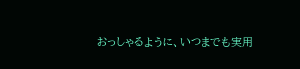おっしゃるように、いつまでも実用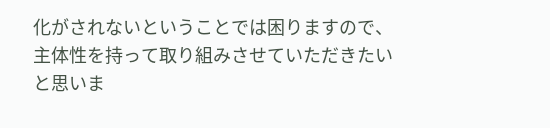化がされないということでは困りますので、主体性を持って取り組みさせていただきたいと思いま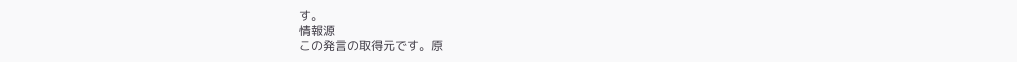す。
情報源
この発言の取得元です。原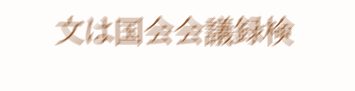文は国会会議録検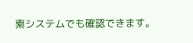索システムでも確認できます。